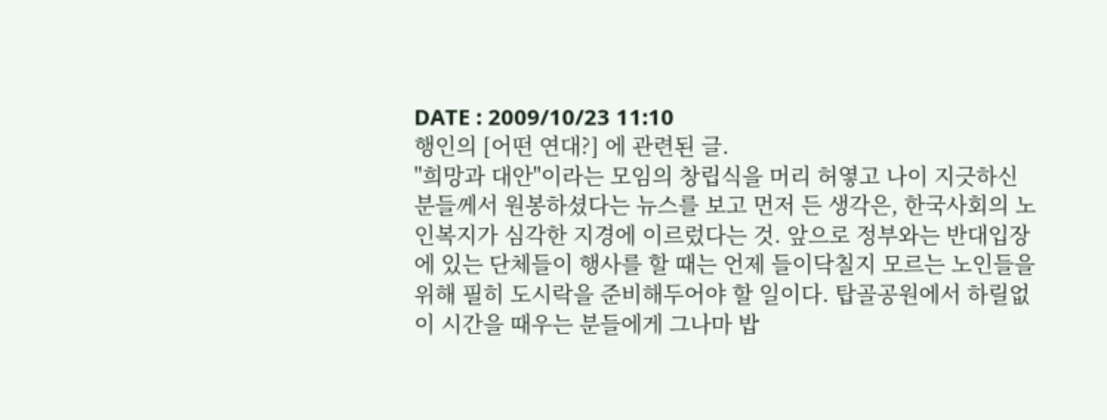DATE : 2009/10/23 11:10
행인의 [어떤 연대?] 에 관련된 글.
"희망과 대안"이라는 모임의 창립식을 머리 허옇고 나이 지긋하신 분들께서 원봉하셨다는 뉴스를 보고 먼저 든 생각은, 한국사회의 노인복지가 심각한 지경에 이르렀다는 것. 앞으로 정부와는 반대입장에 있는 단체들이 행사를 할 때는 언제 들이닥칠지 모르는 노인들을 위해 필히 도시락을 준비해두어야 할 일이다. 탑골공원에서 하릴없이 시간을 때우는 분들에게 그나마 밥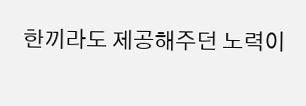한끼라도 제공해주던 노력이